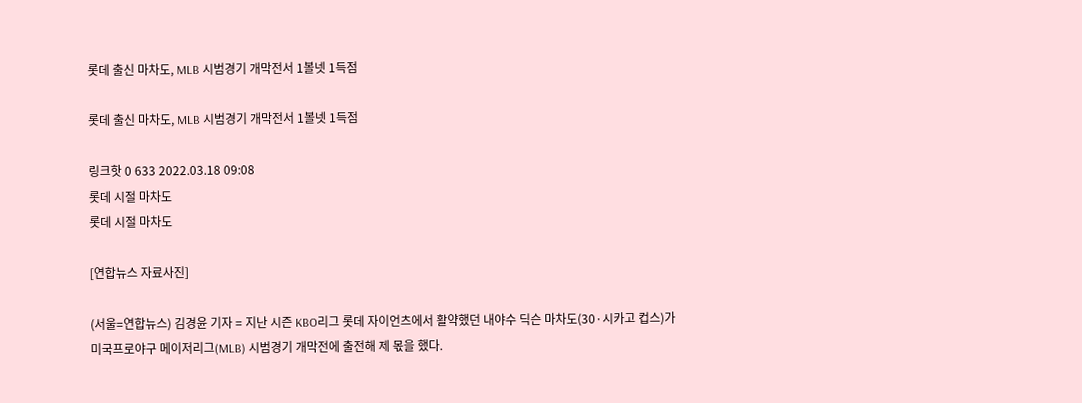롯데 출신 마차도, MLB 시범경기 개막전서 1볼넷 1득점

롯데 출신 마차도, MLB 시범경기 개막전서 1볼넷 1득점

링크핫 0 633 2022.03.18 09:08
롯데 시절 마차도
롯데 시절 마차도

[연합뉴스 자료사진]

(서울=연합뉴스) 김경윤 기자 = 지난 시즌 KBO리그 롯데 자이언츠에서 활약했던 내야수 딕슨 마차도(30·시카고 컵스)가 미국프로야구 메이저리그(MLB) 시범경기 개막전에 출전해 제 몫을 했다.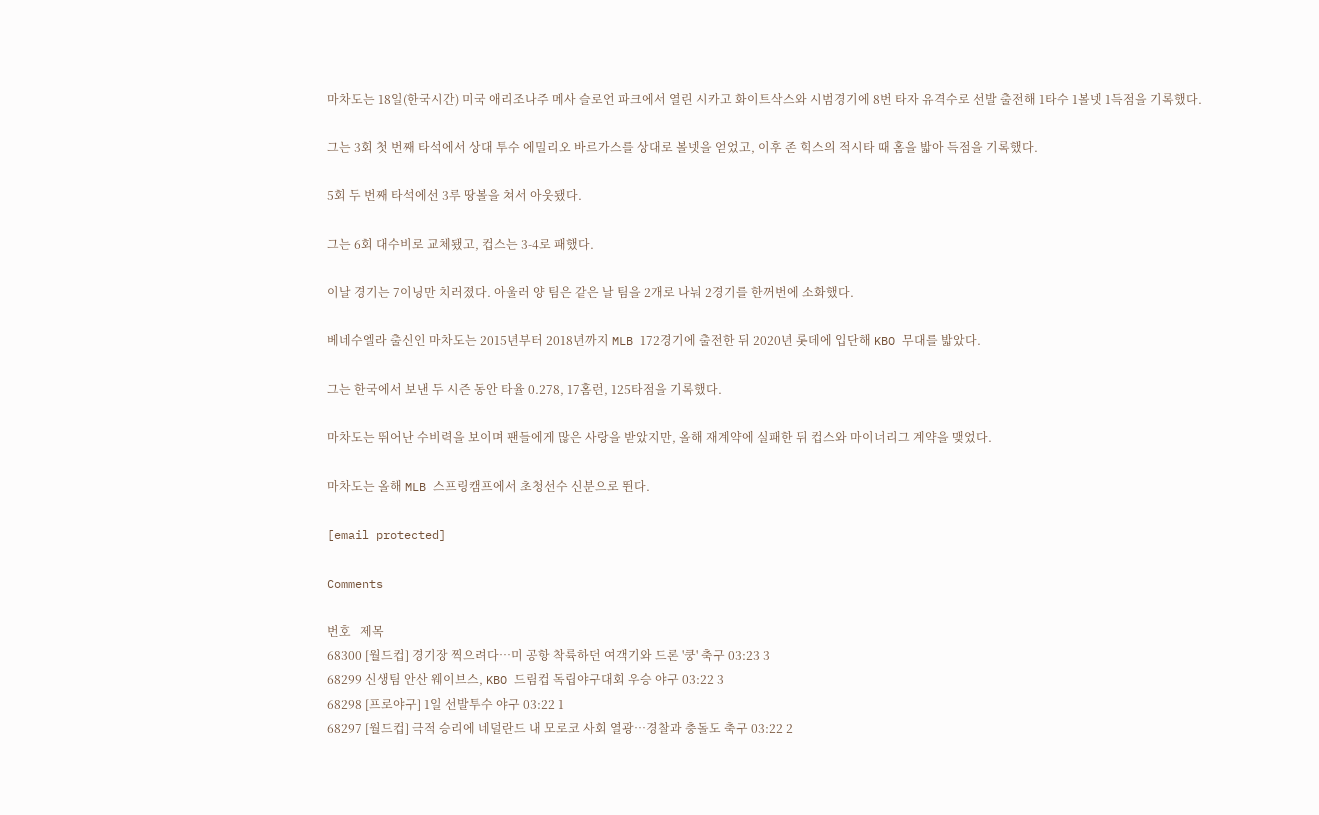마차도는 18일(한국시간) 미국 애리조나주 메사 슬로언 파크에서 열린 시카고 화이트삭스와 시범경기에 8번 타자 유격수로 선발 출전해 1타수 1볼넷 1득점을 기록했다.

그는 3회 첫 번째 타석에서 상대 투수 에밀리오 바르가스를 상대로 볼넷을 얻었고, 이후 존 힉스의 적시타 때 홈을 밟아 득점을 기록했다.

5회 두 번째 타석에선 3루 땅볼을 쳐서 아웃됐다.

그는 6회 대수비로 교체됐고, 컵스는 3-4로 패했다.

이날 경기는 7이닝만 치러졌다. 아울러 양 팀은 같은 날 팀을 2개로 나눠 2경기를 한꺼번에 소화했다.

베네수엘라 출신인 마차도는 2015년부터 2018년까지 MLB 172경기에 출전한 뒤 2020년 롯데에 입단해 KBO 무대를 밟았다.

그는 한국에서 보낸 두 시즌 동안 타율 0.278, 17홈런, 125타점을 기록했다.

마차도는 뛰어난 수비력을 보이며 팬들에게 많은 사랑을 받았지만, 올해 재계약에 실패한 뒤 컵스와 마이너리그 계약을 맺었다.

마차도는 올해 MLB 스프링캠프에서 초청선수 신분으로 뛴다.

[email protected]

Comments

번호   제목
68300 [월드컵] 경기장 찍으려다…미 공항 착륙하던 여객기와 드론 '쿵' 축구 03:23 3
68299 신생팀 안산 웨이브스, KBO 드림컵 독립야구대회 우승 야구 03:22 3
68298 [프로야구] 1일 선발투수 야구 03:22 1
68297 [월드컵] 극적 승리에 네덜란드 내 모로코 사회 열광…경찰과 충돌도 축구 03:22 2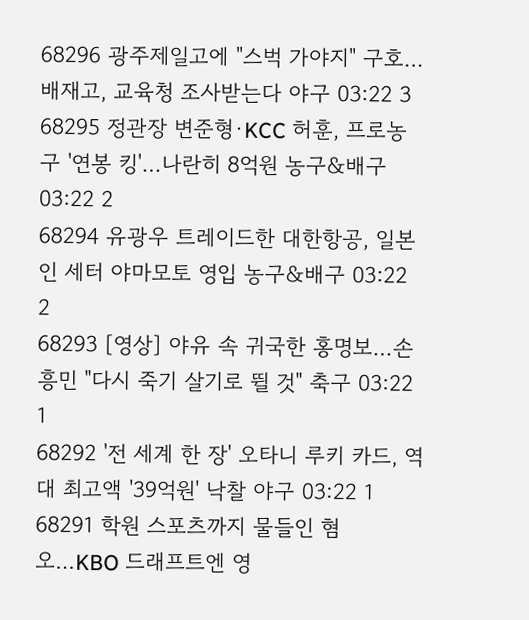68296 광주제일고에 "스벅 가야지" 구호…배재고, 교육청 조사받는다 야구 03:22 3
68295 정관장 변준형·KCC 허훈, 프로농구 '연봉 킹'…나란히 8억원 농구&배구 03:22 2
68294 유광우 트레이드한 대한항공, 일본인 세터 야마모토 영입 농구&배구 03:22 2
68293 [영상] 야유 속 귀국한 홍명보…손흥민 "다시 죽기 살기로 뛸 것" 축구 03:22 1
68292 '전 세계 한 장' 오타니 루키 카드, 역대 최고액 '39억원' 낙찰 야구 03:22 1
68291 학원 스포츠까지 물들인 혐오…KBO 드래프트엔 영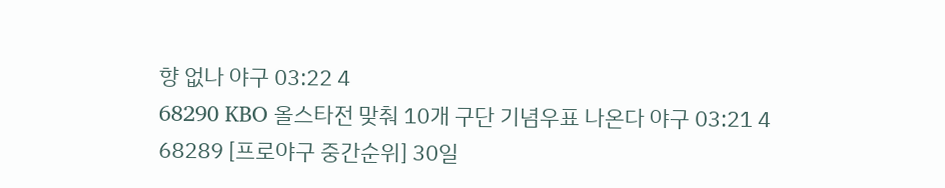향 없나 야구 03:22 4
68290 KBO 올스타전 맞춰 10개 구단 기념우표 나온다 야구 03:21 4
68289 [프로야구 중간순위] 30일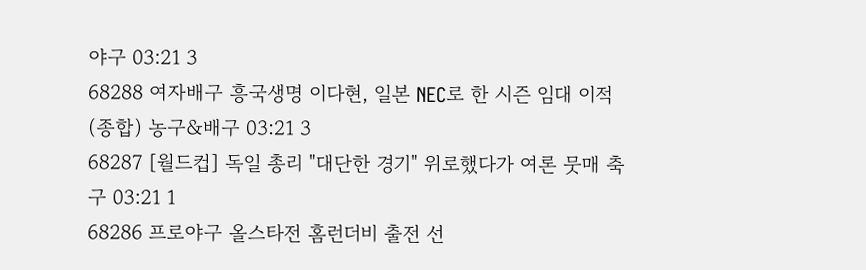야구 03:21 3
68288 여자배구 흥국생명 이다현, 일본 NEC로 한 시즌 임대 이적(종합) 농구&배구 03:21 3
68287 [월드컵] 독일 총리 "대단한 경기" 위로했다가 여론 뭇매 축구 03:21 1
68286 프로야구 올스타전 홈런더비 출전 선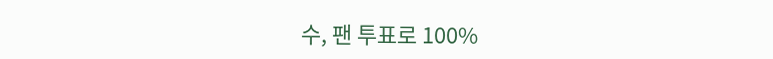수, 팬 투표로 100%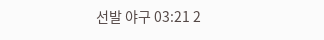선발 야구 03:21 2